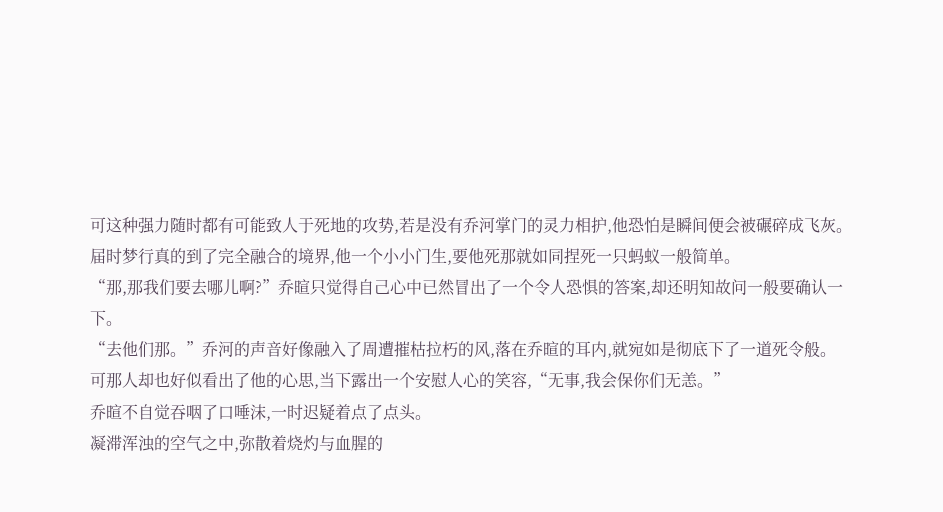可这种强力随时都有可能致人于死地的攻势,若是没有乔河掌门的灵力相护,他恐怕是瞬间便会被碾碎成飞灰。
届时梦行真的到了完全融合的境界,他一个小小门生,要他死那就如同捏死一只蚂蚁一般简单。
“那,那我们要去哪儿啊?”乔暄只觉得自己心中已然冒出了一个令人恐惧的答案,却还明知故问一般要确认一下。
“去他们那。”乔河的声音好像融入了周遭摧枯拉朽的风,落在乔暄的耳内,就宛如是彻底下了一道死令般。
可那人却也好似看出了他的心思,当下露出一个安慰人心的笑容,“无事,我会保你们无恙。”
乔暄不自觉吞咽了口唾沫,一时迟疑着点了点头。
凝滞浑浊的空气之中,弥散着烧灼与血腥的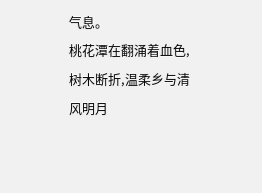气息。
桃花潭在翻涌着血色,树木断折,温柔乡与清风明月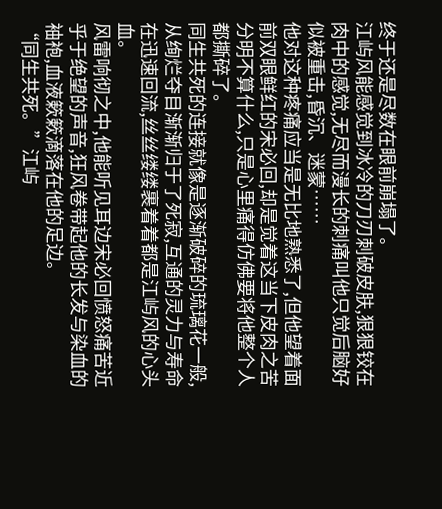终于还是尽数在眼前崩塌了。
江屿风能感觉到冰冷的刀刃刺破皮肤,狠狠铰在肉中的感觉,无尽而漫长的刺痛叫他只觉后脑好似被重击,昏沉、迷蒙……
他对这种疼痛应当是无比地熟悉了,但他望着面前双眼鲜红的宋必回,却是觉着这当下皮肉之苦分明不算什么,只是心里痛得仿佛要将他整个人都撕碎了。
同生共死的连接就像是逐渐破碎的琉璃花一般,从绚烂夺目渐渐归于了死寂,互通的灵力与寿命在迅速回流,丝丝缕缕裹着着都是江屿风的心头血。
风雷响彻之中,他能听见耳边宋必回愤怒痛苦近乎于绝望的声音,狂风卷带起他的长发与染血的袖袍,血液簌簌滴落在他的足边。
“同生共死。”江屿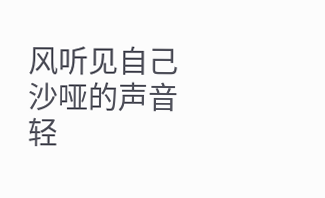风听见自己沙哑的声音轻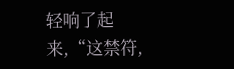轻响了起来,“这禁符,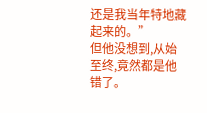还是我当年特地藏起来的。”
但他没想到,从始至终,竟然都是他错了。